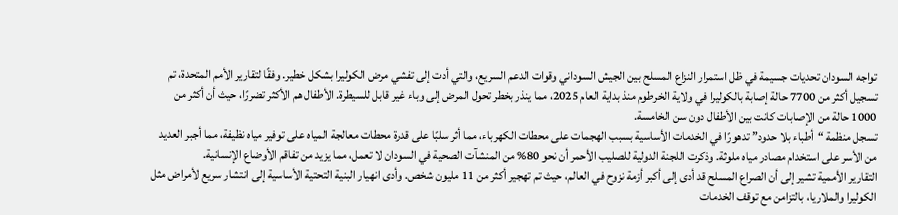تواجه السودان تحديات جسيمة في ظل استمرار النزاع المسلح بين الجيش السوداني وقوات الدعم السريع، والتي أدت إلى تفشي مرض الكوليرا بشكل خطير. وفقًا لتقارير الأمم المتحدة، تم تسجيل أكثر من 7700 حالة إصابة بالكوليرا في ولاية الخرطوم منذ بداية العام 2025، مما ينذر بخطر تحول المرض إلى وباء غير قابل للسيطرة. الأطفال هم الأكثر تضررًا، حيث أن أكثر من 1000 حالة من الإصابات كانت بين الأطفال دون سن الخامسة.
تسجل منظمة “أطباء بلا حدود” تدهورًا في الخدمات الأساسية بسبب الهجمات على محطات الكهرباء، مما أثر سلبًا على قدرة محطات معالجة المياه على توفير مياه نظيفة، مما أجبر العديد من الأسر على استخدام مصادر مياه ملوثة. وذكرت اللجنة الدولية للصليب الأحمر أن نحو 80% من المنشآت الصحية في السودان لا تعمل، مما يزيد من تفاقم الأوضاع الإنسانية.
التقارير الأممية تشير إلى أن الصراع المسلح قد أدى إلى أكبر أزمة نزوح في العالم، حيث تم تهجير أكثر من 11 مليون شخص. وأدى انهيار البنية التحتية الأساسية إلى انتشار سريع لأمراض مثل الكوليرا والملاريا، بالتزامن مع توقف الخدمات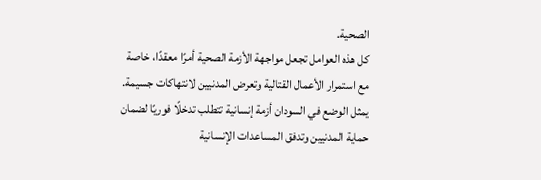الصحية.
كل هذه العوامل تجعل مواجهة الأزمة الصحية أمرًا معقدًا، خاصة مع استمرار الأعمال القتالية وتعرض المدنيين لانتهاكات جسيمة. يمثل الوضع في السودان أزمة إنسانية تتطلب تدخلًا فوريًا لضمان حماية المدنيين وتدفق المساعدات الإنسانية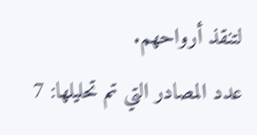لتنقذ أرواحهم.
عدد المصادر التي تم تحليلها: 7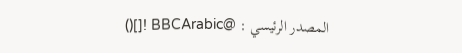المصدر الرئيسي : @BBCArabic ![]()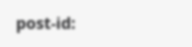post-id: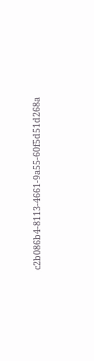c2b086b4-8113-4661-9a55-60f5d51d268a